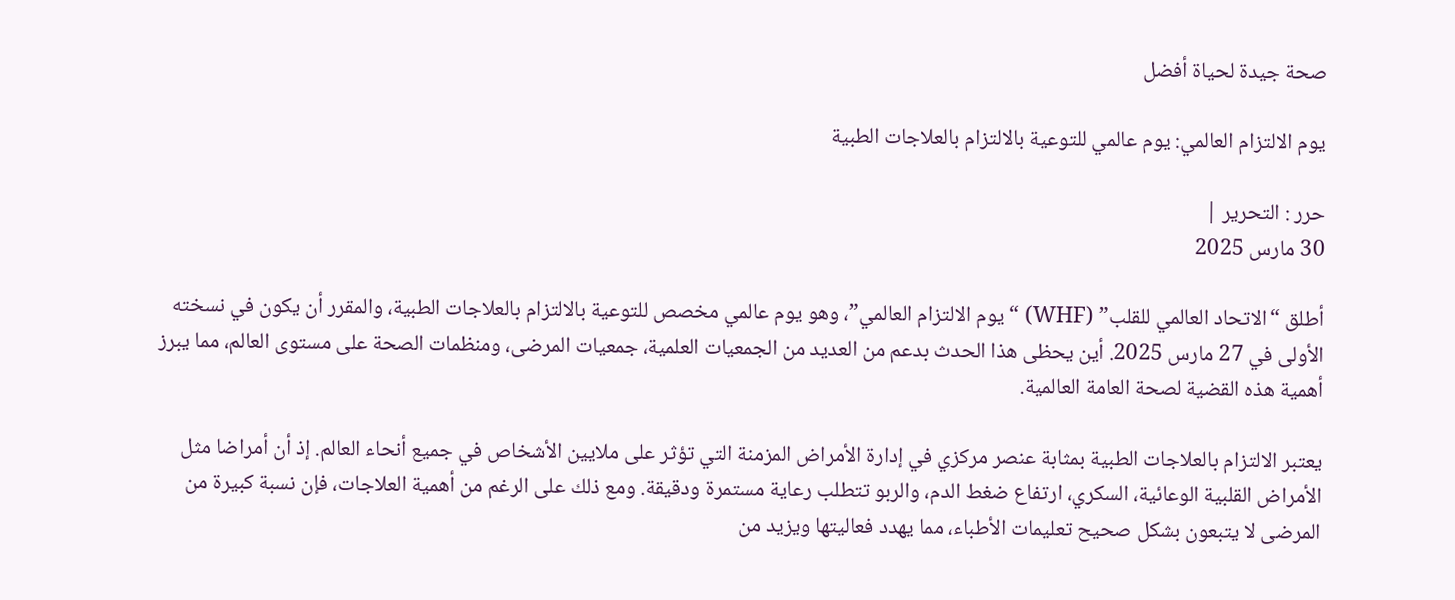صحة جيدة لحياة أفضل

يوم الالتزام العالمي: يوم عالمي للتوعية بالالتزام بالعلاجات الطبية

حرر : التحرير |
30 مارس 2025

أطلق “الاتحاد العالمي للقلب” (WHF) “يوم الالتزام العالمي”، وهو يوم عالمي مخصص للتوعية بالالتزام بالعلاجات الطبية، والمقرر أن يكون في نسخته الأولى في 27 مارس 2025. أين يحظى هذا الحدث بدعم من العديد من الجمعيات العلمية، جمعيات المرضى، ومنظمات الصحة على مستوى العالم، مما يبرز أهمية هذه القضية لصحة العامة العالمية.

يعتبر الالتزام بالعلاجات الطبية بمثابة عنصر مركزي في إدارة الأمراض المزمنة التي تؤثر على ملايين الأشخاص في جميع أنحاء العالم. إذ أن أمراضا مثل الأمراض القلبية الوعائية، السكري، ارتفاع ضغط الدم، والربو تتطلب رعاية مستمرة ودقيقة. ومع ذلك على الرغم من أهمية العلاجات، فإن نسبة كبيرة من المرضى لا يتبعون بشكل صحيح تعليمات الأطباء، مما يهدد فعاليتها ويزيد من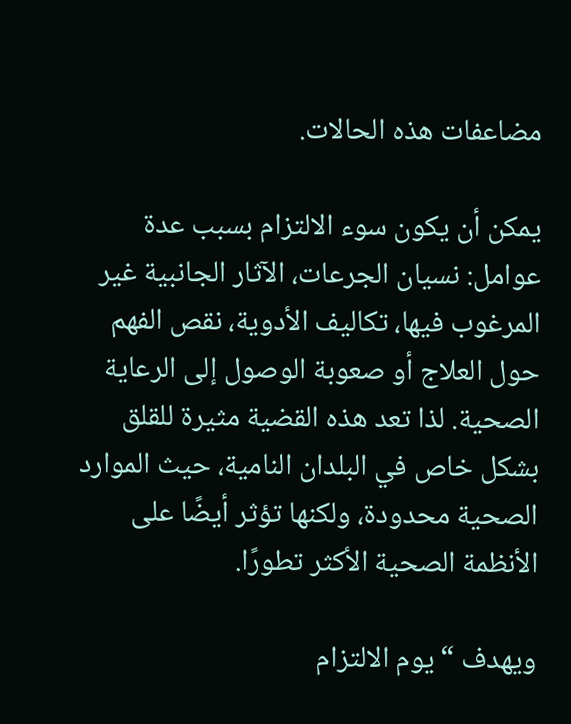مضاعفات هذه الحالات.

يمكن أن يكون سوء الالتزام بسبب عدة عوامل: نسيان الجرعات، الآثار الجانبية غير المرغوب فيها، تكاليف الأدوية، نقص الفهم حول العلاج أو صعوبة الوصول إلى الرعاية الصحية. لذا تعد هذه القضية مثيرة للقلق بشكل خاص في البلدان النامية، حيث الموارد الصحية محدودة، ولكنها تؤثر أيضًا على الأنظمة الصحية الأكثر تطورًا.

ويهدف “يوم الالتزام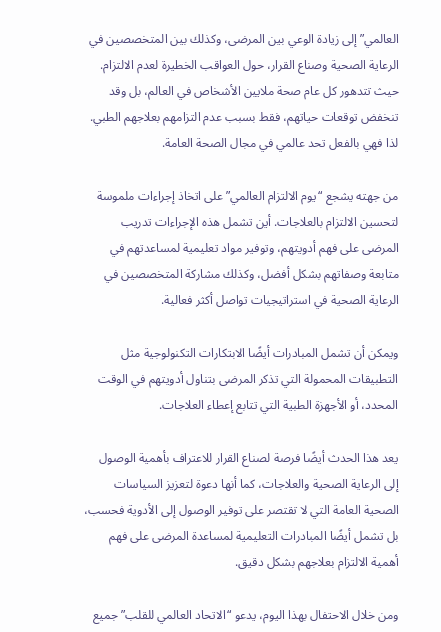العالمي” إلى زيادة الوعي بين المرضى، وكذلك بين المتخصصين في الرعاية الصحية وصناع القرار، حول العواقب الخطيرة لعدم الالتزام. حيث تتدهور كل عام صحة ملايين الأشخاص في العالم، بل وقد تنخفض توقعات حياتهم، فقط بسبب عدم التزامهم بعلاجهم الطبي. لذا فهي بالفعل تحد عالمي في مجال الصحة العامة.

من جهته يشجع “يوم الالتزام العالمي” على اتخاذ إجراءات ملموسة لتحسين الالتزام بالعلاجات. أين تشمل هذه الإجراءات تدريب المرضى على فهم أدويتهم، وتوفير مواد تعليمية لمساعدتهم في متابعة وصفاتهم بشكل أفضل، وكذلك مشاركة المتخصصين في الرعاية الصحية في استراتيجيات تواصل أكثر فعالية.

ويمكن أن تشمل المبادرات أيضًا الابتكارات التكنولوجية مثل التطبيقات المحمولة التي تذكر المرضى بتناول أدويتهم في الوقت المحدد، أو الأجهزة الطبية التي تتابع إعطاء العلاجات.

يعد هذا الحدث أيضًا فرصة لصناع القرار للاعتراف بأهمية الوصول إلى الرعاية الصحية والعلاجات، كما أنها دعوة لتعزيز السياسات الصحية العامة التي لا تقتصر على توفير الوصول إلى الأدوية فحسب، بل تشمل أيضًا المبادرات التعليمية لمساعدة المرضى على فهم أهمية الالتزام بعلاجهم بشكل دقيق.

ومن خلال الاحتفال بهذا اليوم، يدعو “الاتحاد العالمي للقلب” جميع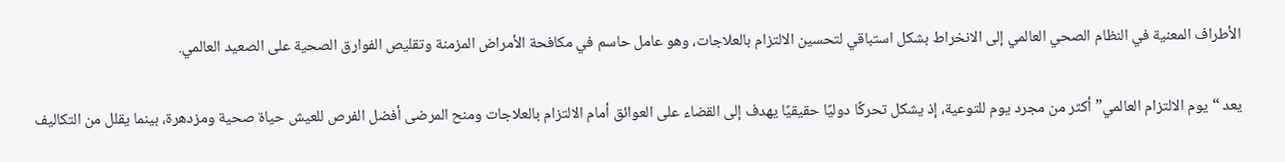الأطراف المعنية في النظام الصحي العالمي إلى الانخراط بشكل استباقي لتحسين الالتزام بالعلاجات، وهو عامل حاسم في مكافحة الأمراض المزمنة وتقليص الفوارق الصحية على الصعيد العالمي.

يعد “يوم الالتزام العالمي” أكثر من مجرد يوم للتوعية، إذ يشكل تحركًا دوليًا حقيقيًا يهدف إلى القضاء على العوائق أمام الالتزام بالعلاجات ومنح المرضى أفضل الفرص للعيش حياة صحية ومزدهرة، بينما يقلل من التكاليف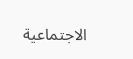الاجتماعية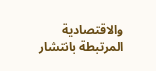والاقتصادية المرتبطة بانتشار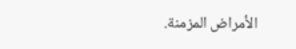الأمراض المزمنة.